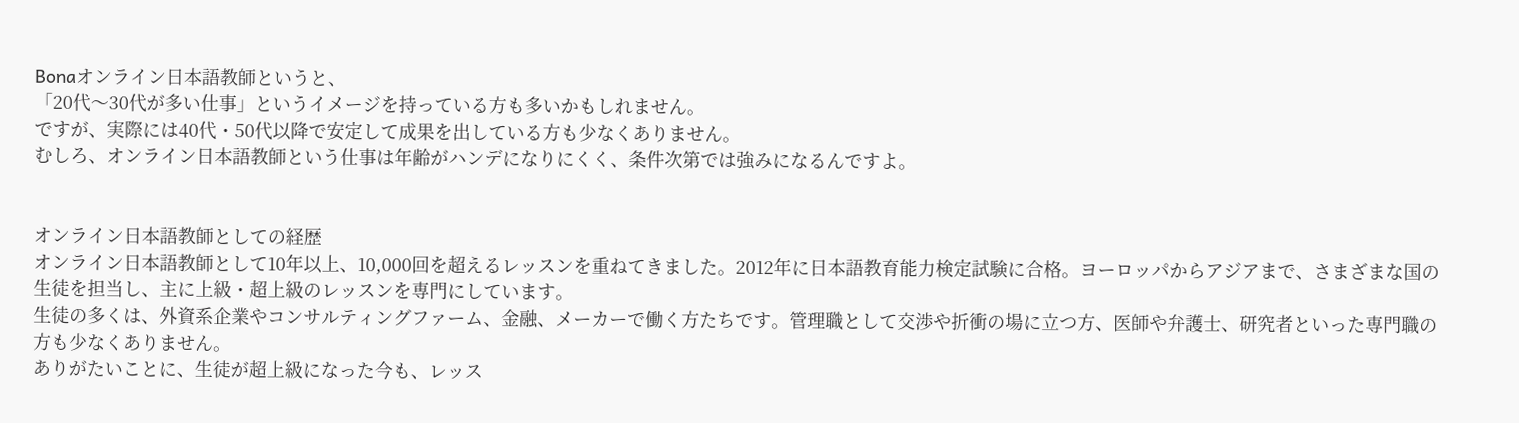Bonaオンライン日本語教師というと、
「20代〜30代が多い仕事」というイメージを持っている方も多いかもしれません。
ですが、実際には40代・50代以降で安定して成果を出している方も少なくありません。
むしろ、オンライン日本語教師という仕事は年齢がハンデになりにくく、条件次第では強みになるんですよ。


オンライン日本語教師としての経歴
オンライン日本語教師として10年以上、10,000回を超えるレッスンを重ねてきました。2012年に日本語教育能力検定試験に合格。ヨーロッパからアジアまで、さまざまな国の生徒を担当し、主に上級・超上級のレッスンを専門にしています。
生徒の多くは、外資系企業やコンサルティングファーム、金融、メーカーで働く方たちです。管理職として交渉や折衝の場に立つ方、医師や弁護士、研究者といった専門職の方も少なくありません。
ありがたいことに、生徒が超上級になった今も、レッス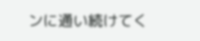ンに通い続けてく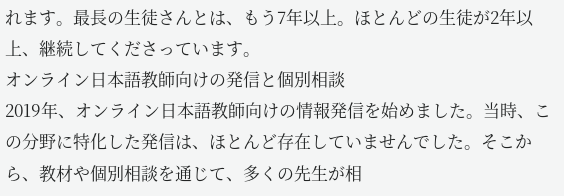れます。最長の生徒さんとは、もう7年以上。ほとんどの生徒が2年以上、継続してくださっています。
オンライン日本語教師向けの発信と個別相談
2019年、オンライン日本語教師向けの情報発信を始めました。当時、この分野に特化した発信は、ほとんど存在していませんでした。そこから、教材や個別相談を通じて、多くの先生が相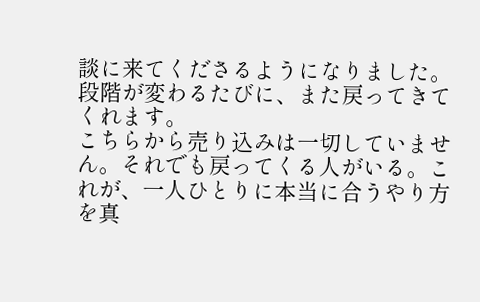談に来てくださるようになりました。段階が変わるたびに、また戻ってきてくれます。
こちらから売り込みは一切していません。それでも戻ってくる人がいる。これが、一人ひとりに本当に合うやり方を真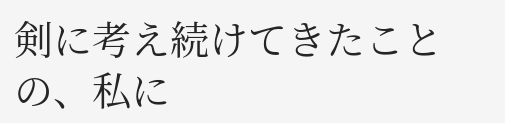剣に考え続けてきたことの、私に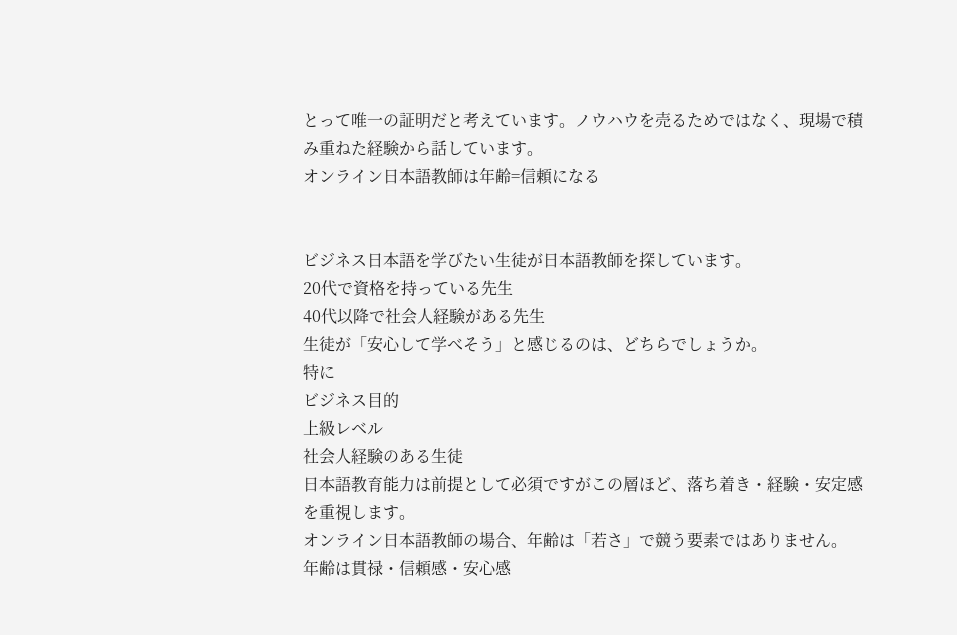とって唯一の証明だと考えています。ノウハウを売るためではなく、現場で積み重ねた経験から話しています。
オンライン日本語教師は年齢=信頼になる


ビジネス日本語を学びたい生徒が日本語教師を探しています。
20代で資格を持っている先生
40代以降で社会人経験がある先生
生徒が「安心して学べそう」と感じるのは、どちらでしょうか。
特に
ビジネス目的
上級レベル
社会人経験のある生徒
日本語教育能力は前提として必須ですがこの層ほど、落ち着き・経験・安定感を重視します。
オンライン日本語教師の場合、年齢は「若さ」で競う要素ではありません。
年齢は貫禄・信頼感・安心感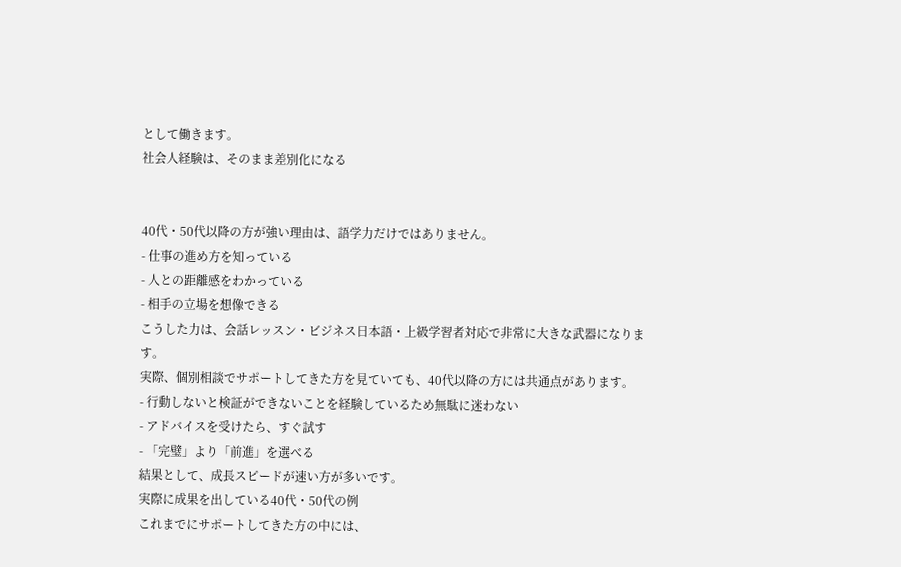として働きます。
社会人経験は、そのまま差別化になる


40代・50代以降の方が強い理由は、語学力だけではありません。
- 仕事の進め方を知っている
- 人との距離感をわかっている
- 相手の立場を想像できる
こうした力は、会話レッスン・ビジネス日本語・上級学習者対応で非常に大きな武器になります。
実際、個別相談でサポートしてきた方を見ていても、40代以降の方には共通点があります。
- 行動しないと検証ができないことを経験しているため無駄に迷わない
- アドバイスを受けたら、すぐ試す
- 「完璧」より「前進」を選べる
結果として、成長スピードが速い方が多いです。
実際に成果を出している40代・50代の例
これまでにサポートしてきた方の中には、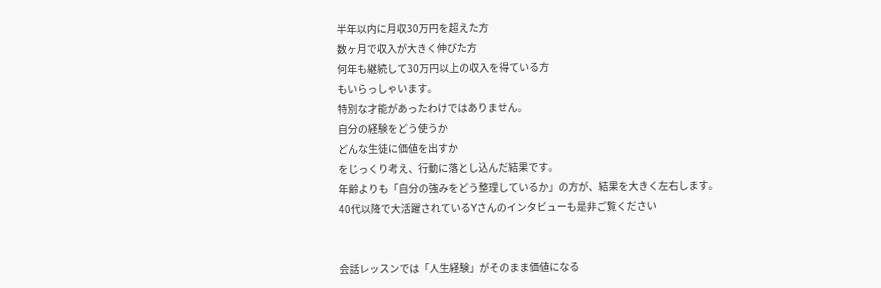半年以内に月収30万円を超えた方
数ヶ月で収入が大きく伸びた方
何年も継続して30万円以上の収入を得ている方
もいらっしゃいます。
特別な才能があったわけではありません。
自分の経験をどう使うか
どんな生徒に価値を出すか
をじっくり考え、行動に落とし込んだ結果です。
年齢よりも「自分の強みをどう整理しているか」の方が、結果を大きく左右します。
40代以降で大活躍されているYさんのインタビューも是非ご覧ください


会話レッスンでは「人生経験」がそのまま価値になる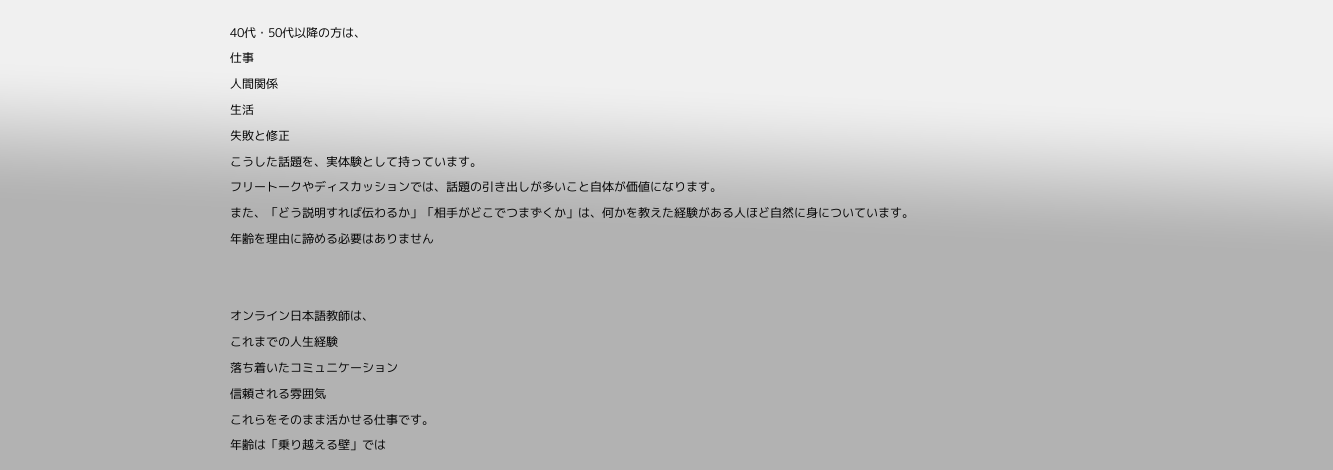40代・50代以降の方は、
仕事
人間関係
生活
失敗と修正
こうした話題を、実体験として持っています。
フリートークやディスカッションでは、話題の引き出しが多いこと自体が価値になります。
また、「どう説明すれば伝わるか」「相手がどこでつまずくか」は、何かを教えた経験がある人ほど自然に身についています。
年齢を理由に諦める必要はありません


オンライン日本語教師は、
これまでの人生経験
落ち着いたコミュニケーション
信頼される雰囲気
これらをそのまま活かせる仕事です。
年齢は「乗り越える壁」では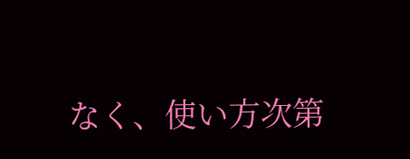なく、使い方次第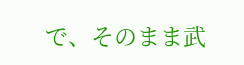で、そのまま武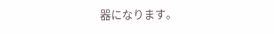器になります。